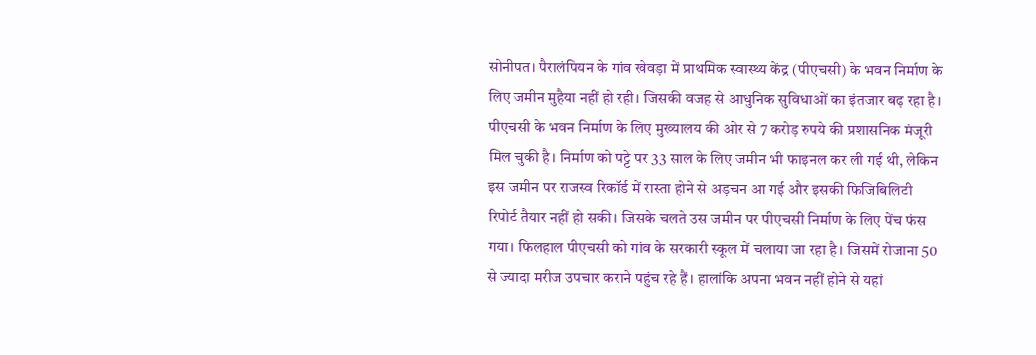सोनीपत। पैरालंपियन के गांव खेवड़ा में प्राथमिक स्वास्थ्य केंद्र (पीएचसी) के भवन निर्माण के लिए जमीन मुहैया नहीं हो रही। जिसकी वजह से आधुनिक सुविधाओं का इंतजार बढ़ रहा है। पीएचसी के भवन निर्माण के लिए मुख्यालय की ओर से 7 करोड़ रुपये की प्रशासनिक मंजूरी मिल चुकी है। निर्माण को पट्टे पर 33 साल के लिए जमीन भी फाइनल कर ली गई थी, लेकिन इस जमीन पर राजस्व रिकॉर्ड में रास्ता होने से अड़चन आ गई और इसकी फिजिबिलिटी रिपोर्ट तैयार नहीं हो सकी। जिसके चलते उस जमीन पर पीएचसी निर्माण के लिए पेंच फंस गया। फिलहाल पीएचसी को गांव के सरकारी स्कूल में चलाया जा रहा है। जिसमें रोजाना 50 से ज्यादा मरीज उपचार कराने पहुंच रहे हैं। हालांकि अपना भवन नहीं होने से यहां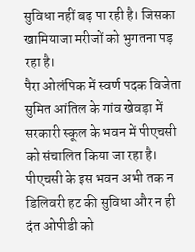सुविधा नहीं बढ़ पा रही है। जिसका खामियाजा मरीजों को भुगतना पड़ रहा है।
पैरा ओलंपिक में स्वर्ण पदक विजेता सुमित आंतिल के गांव खेवड़ा में सरकारी स्कूल के भवन में पीएचसी को संचालित किया जा रहा है। पीएचसी के इस भवन अभी तक न डिलिवरी हट की सुविधा और न ही दंत ओपीडी को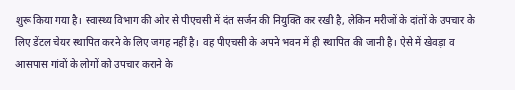शुरू किया गया है। स्वास्थ्य विभाग की ओर से पीएचसी में दंत सर्जन की नियुक्ति कर रखी है, लेकिन मरीजों के दांतों के उपचार के लिए डेंटल चेयर स्थापित करने के लिए जगह नहीं है। वह पीएचसी के अपने भवन में ही स्थापित की जानी है। ऐसे में खेवड़ा व आसपास गांवों के लोगों को उपचार कराने के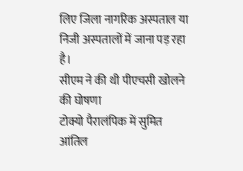लिए जिला नागरिक अस्पताल या निजी अस्पतालों में जाना पड़ रहा है।
सीएम ने की थी पीएचसी खोलने की घोषणा
टोक्यो पैरालंपिक में सुमित आंतिल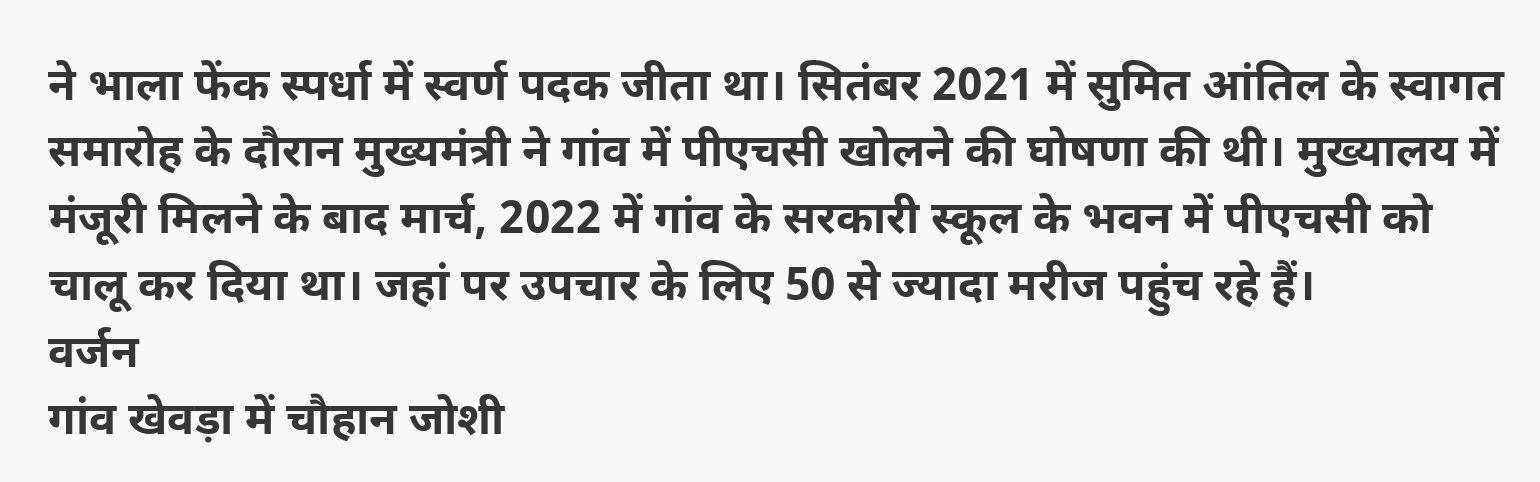ने भाला फेंक स्पर्धा में स्वर्ण पदक जीता था। सितंबर 2021 में सुमित आंतिल के स्वागत समारोह के दौरान मुख्यमंत्री ने गांव में पीएचसी खोलने की घोषणा की थी। मुख्यालय में मंजूरी मिलने के बाद मार्च, 2022 में गांव के सरकारी स्कूल के भवन में पीएचसी को चालू कर दिया था। जहां पर उपचार के लिए 50 से ज्यादा मरीज पहुंच रहे हैं।
वर्जन
गांव खेवड़ा में चौहान जोशी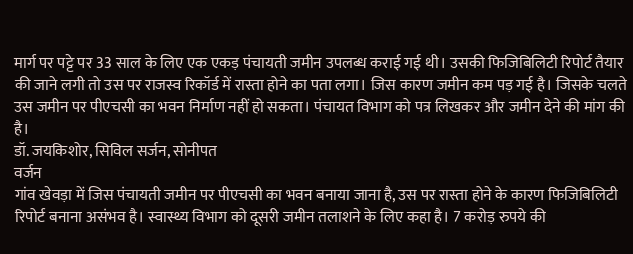मार्ग पर पट्टे पर 33 साल के लिए एक एकड़ पंचायती जमीन उपलब्ध कराई गई थी। उसकी फिजिबिलिटी रिपोर्ट तैयार की जाने लगी तो उस पर राजस्व रिकॉर्ड में रास्ता होने का पता लगा। जिस कारण जमीन कम पड़ गई है। जिसके चलते उस जमीन पर पीएचसी का भवन निर्माण नहीं हो सकता। पंचायत विभाग को पत्र लिखकर और जमीन देने की मांग की है।
डॉ. जयकिशोर, सिविल सर्जन, सोनीपत
वर्जन
गांव खेवड़ा में जिस पंचायती जमीन पर पीएचसी का भवन बनाया जाना है, उस पर रास्ता होने के कारण फिजिबिलिटी रिपोर्ट बनाना असंभव है। स्वास्थ्य विभाग को दूसरी जमीन तलाशने के लिए कहा है। 7 करोड़ रुपये की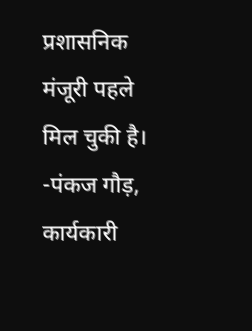प्रशासनिक मंजूरी पहले मिल चुकी है।
-पंकज गौड़, कार्यकारी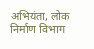अभियंता, लोक निर्माण विभाग